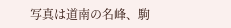写真は道南の名峰、駒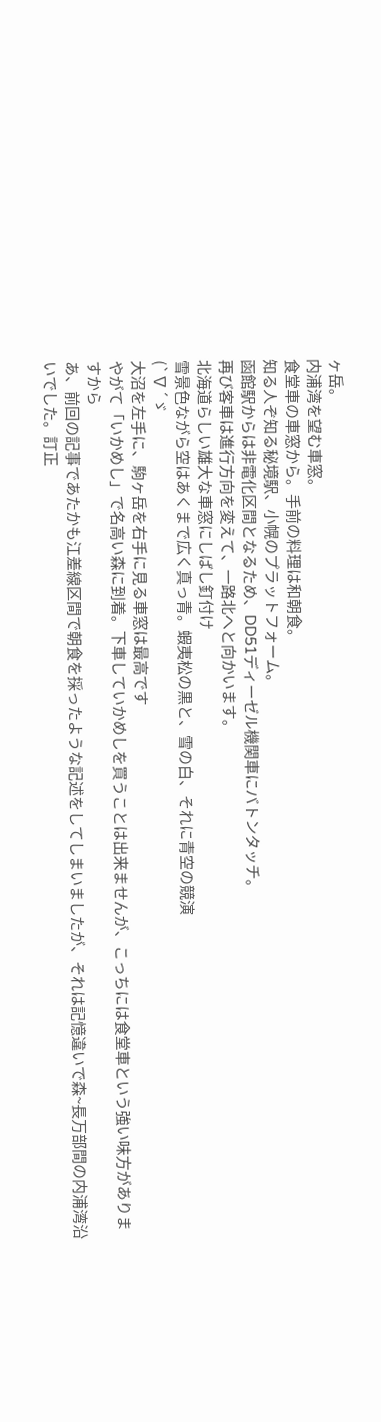ヶ岳。
内浦湾を望む車窓。
食堂車の車窓から。手前の料理は和朝食。
知る人ぞ知る秘境駅、小幌のプラットフォーム。
函館駅からは非電化区間となるため、DD51ディーゼル機関車にバトンタッチ。
再び客車は進行方向を変えて、一路北へと向かいます。
北海道らしい雄大な車窓にしばし釘付け
雪景色ながら空はあくまで広く真っ青。蝦夷松の黒と、雪の白、それに青空の競演
(`∇´ゞ
大沼を左手に、駒ヶ岳を右手に見る車窓は最高です
やがて「いかめし」で名高い森に到着。下車していかめしを買うことは出来ませんが、こっちには食堂車という強い味方がありますから
あ、前回の記事であたかも江差線区間で朝食を採ったような記述をしてしまいましたが、それは記憶違いで森~長万部間の内浦湾沿いでした。訂正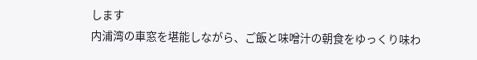します
内浦湾の車窓を堪能しながら、ご飯と味噌汁の朝食をゆっくり味わ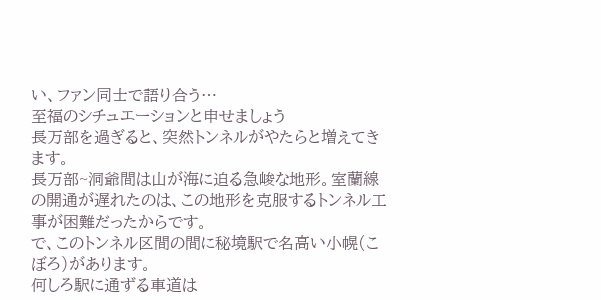い、ファン同士で語り合う…
至福のシチュエーションと申せましょう
長万部を過ぎると、突然トンネルがやたらと増えてきます。
長万部~洞爺間は山が海に迫る急峻な地形。室蘭線の開通が遅れたのは、この地形を克服するトンネル工事が困難だったからです。
で、このトンネル区間の間に秘境駅で名高い小幌(こぼろ)があります。
何しろ駅に通ずる車道は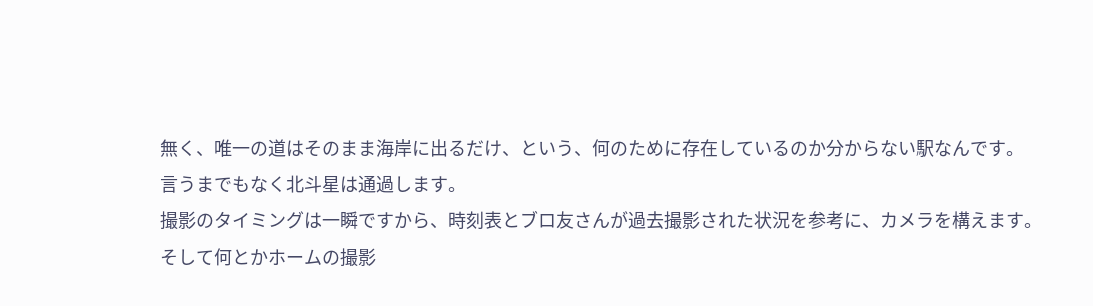無く、唯一の道はそのまま海岸に出るだけ、という、何のために存在しているのか分からない駅なんです。
言うまでもなく北斗星は通過します。
撮影のタイミングは一瞬ですから、時刻表とブロ友さんが過去撮影された状況を参考に、カメラを構えます。
そして何とかホームの撮影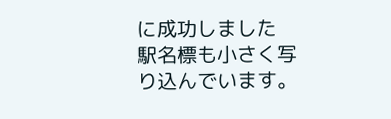に成功しました
駅名標も小さく写り込んでいます。